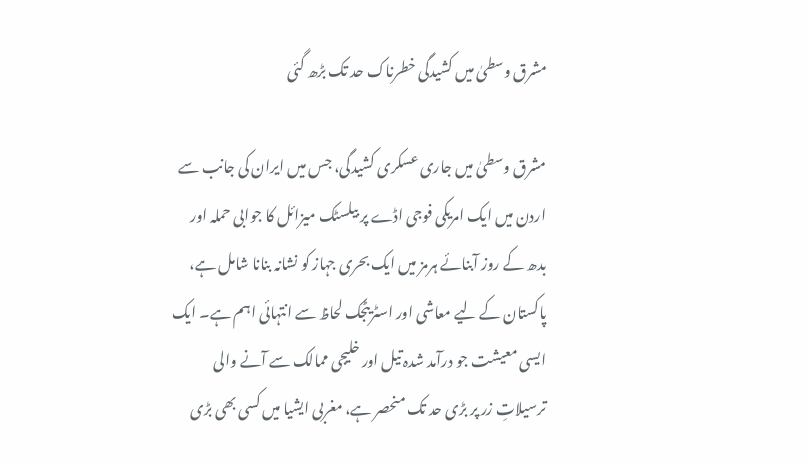مشرق وسطیٰ میں کشیدگی خطرناک حد تک بڑھ گئی

مشرق وسطیٰ میں جاری عسکری کشیدگی، جس میں ایران کی جانب سے اردن میں ایک امریکی فوجی اڈے پر بیلسٹک میزائل کا جوابی حملہ اور بدھ کے روز آبنائے ہرمز میں ایک بحری جہاز کو نشانہ بنانا شامل ہے، پاکستان کے لیے معاشی اور اسٹریٹجک لحاظ سے انتہائی اہم ہے۔ ایک ایسی معیشت جو درآمد شدہ تیل اور خلیجی ممالک سے آنے والی ترسیلاتِ زر پر بڑی حد تک منحصر ہے، مغربی ایشیا میں کسی بھی بڑی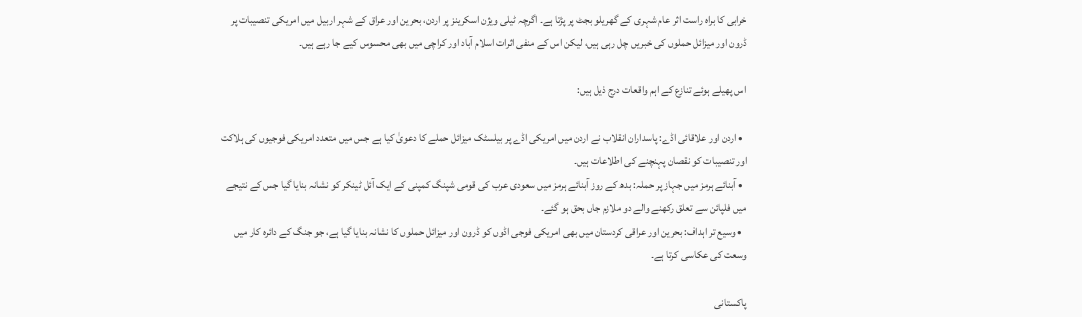خرابی کا براہ راست اثر عام شہری کے گھریلو بجٹ پر پڑتا ہے۔ اگرچہ ٹیلی ویژن اسکرینز پر اردن، بحرین اور عراق کے شہر اربیل میں امریکی تنصیبات پر ڈرون اور میزائل حملوں کی خبریں چل رہی ہیں، لیکن اس کے منفی اثرات اسلام آباد اور کراچی میں بھی محسوس کیے جا رہے ہیں۔

اس پھیلے ہوئے تنازع کے اہم واقعات درج ذیل ہیں:

  • اردن اور علاقائی اڈے: پاسداران انقلاب نے اردن میں امریکی اڈے پر بیلسٹک میزائل حملے کا دعویٰ کیا ہے جس میں متعدد امریکی فوجیوں کی ہلاکت اور تنصیبات کو نقصان پہنچنے کی اطلاعات ہیں۔
  • آبنائے ہرمز میں جہاز پر حملہ: بدھ کے روز آبنائے ہرمز میں سعودی عرب کی قومی شپنگ کمپنی کے ایک آئل ٹینکر کو نشانہ بنایا گیا جس کے نتیجے میں فلپائن سے تعلق رکھنے والے دو ملازم جاں بحق ہو گئے۔
  • وسیع تر اہداف: بحرین اور عراقی کردستان میں بھی امریکی فوجی اڈوں کو ڈرون اور میزائل حملوں کا نشانہ بنایا گیا ہے، جو جنگ کے دائرہ کار میں وسعت کی عکاسی کرتا ہے۔

پاکستانی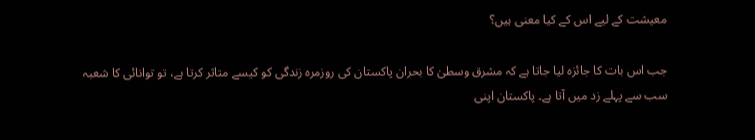معیشت کے لیے اس کے کیا معنی ہیں؟

جب اس بات کا جائزہ لیا جاتا ہے کہ مشرق وسطیٰ کا بحران پاکستان کی روزمرہ زندگی کو کیسے متاثر کرتا ہے، تو توانائی کا شعبہ سب سے پہلے زد میں آتا ہے۔ پاکستان اپنی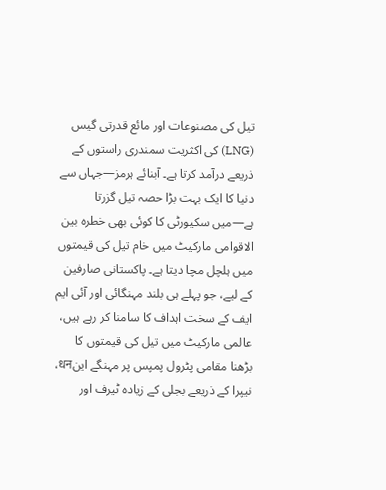تیل کی مصنوعات اور مائع قدرتی گیس (LNG) کی اکثریت سمندری راستوں کے ذریعے درآمد کرتا ہے۔ آبنائے ہرمز—جہاں سے دنیا کا ایک بہت بڑا حصہ تیل گزرتا ہے—میں سکیورٹی کا کوئی بھی خطرہ بین الاقوامی مارکیٹ میں خام تیل کی قیمتوں میں ہلچل مچا دیتا ہے۔ پاکستانی صارفین کے لیے، جو پہلے ہی بلند مہنگائی اور آئی ایم ایف کے سخت اہداف کا سامنا کر رہے ہیں، عالمی مارکیٹ میں تیل کی قیمتوں کا بڑھنا مقامی پٹرول پمپس پر مہنگے اینधन، نیپرا کے ذریعے بجلی کے زیادہ ٹیرف اور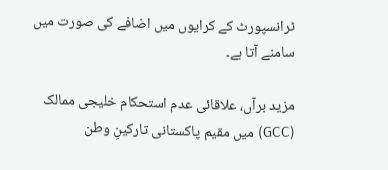ٹرانسپورٹ کے کرایوں میں اضافے کی صورت میں سامنے آتا ہے۔

مزید برآں، علاقائی عدم استحکام خلیجی ممالک (GCC) میں مقیم پاکستانی تارکینِ وطن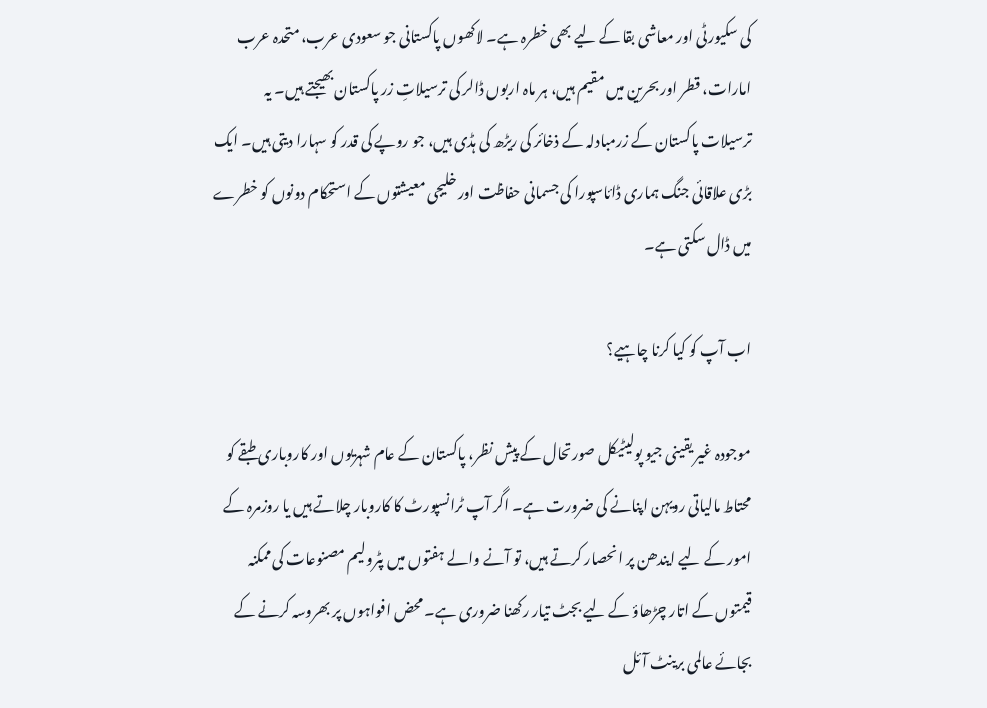کی سکیورٹی اور معاشی بقا کے لیے بھی خطرہ ہے۔ لاکھوں پاکستانی جو سعودی عرب، متحدہ عرب امارات، قطر اور بحرین میں مقیم ہیں، ہر ماہ اربوں ڈالر کی ترسیلاتِ زر پاکستان بھیجتے ہیں۔ یہ ترسیلات پاکستان کے زرمبادلہ کے ذخائر کی ریڑھ کی ہڈی ہیں، جو روپے کی قدر کو سہارا دیتی ہیں۔ ایک بڑی علاقائی جنگ ہماری ڈائاسپورا کی جسمانی حفاظت اور خلیجی معیشتوں کے استحکام دونوں کو خطرے میں ڈال سکتی ہے۔

اب آپ کو کیا کرنا چاہیے؟

موجودہ غیر یقینی جیو پولیٹیکل صورتحال کے پیش نظر، پاکستان کے عام شہریوں اور کاروباری طبقے کو محتاط مالیاتی رویہن اپنانے کی ضرورت ہے۔ اگر آپ ٹرانسپورٹ کا کاروبار چلاتے ہیں یا روزمرہ کے امور کے لیے ایندھن پر انحصار کرتے ہیں، تو آنے والے ہفتوں میں پٹرولیم مصنوعات کی ممکنہ قیمتوں کے اتار چڑھاؤ کے لیے بجٹ تیار رکھنا ضروری ہے۔ محض افواہوں پر بھروسہ کرنے کے بجائے عالمی برینٹ آئل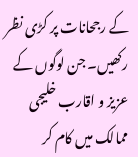کے رجحانات پر کڑی نظر رکھیں۔ جن لوگوں کے عزیز و اقارب خلیجی ممالک میں کام کر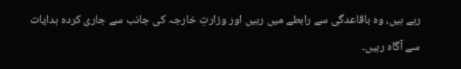رہے ہیں، وہ باقاعدگی سے رابطے میں رہیں اور وزارتِ خارجہ کی جانب سے جاری کردہ ہدایات سے آگاہ رہیں۔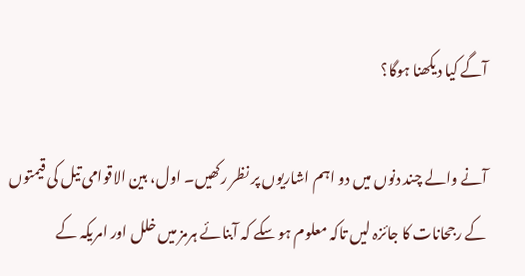آگے کیا دیکھنا ہوگا؟

آنے والے چند دنوں میں دو اہم اشاریوں پر نظر رکھیں۔ اول، بین الاقوامی تیل کی قیمتوں کے رجحانات کا جائزہ لیں تاکہ معلوم ہو سکے کہ آبنائے ہرمز میں خلل اور امریکہ کے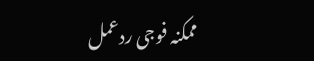ممکنہ فوجی ردعمل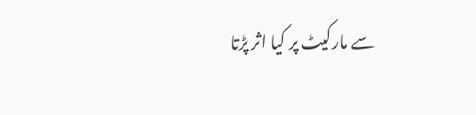سے مارکیٹ پر کیا اثر پڑتا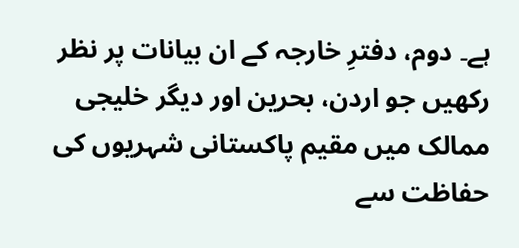ہے۔ دوم، دفترِ خارجہ کے ان بیانات پر نظر رکھیں جو اردن، بحرین اور دیگر خلیجی ممالک میں مقیم پاکستانی شہریوں کی حفاظت سے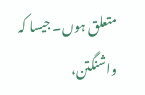متعلق ہوں۔ جیسا کہ واشنگتن،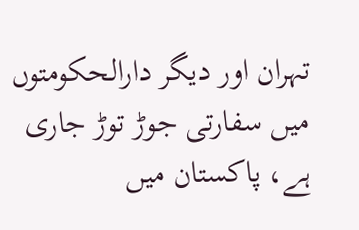تہران اور دیگر دارالحکومتوں میں سفارتی جوڑ توڑ جاری ہے، پاکستان میں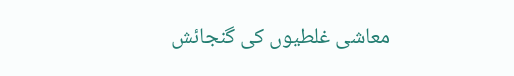معاشی غلطیوں کی گنجائش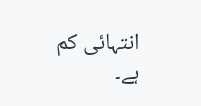انتہائی کم ہے۔